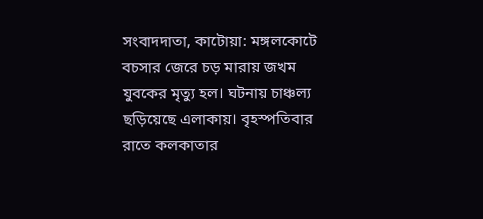সংবাদদাতা, কাটোয়া: মঙ্গলকোটে বচসার জেরে চড় মারায় জখম যুবকের মৃত্যু হল। ঘটনায় চাঞ্চল্য ছড়িয়েছে এলাকায়। বৃহস্পতিবার রাতে কলকাতার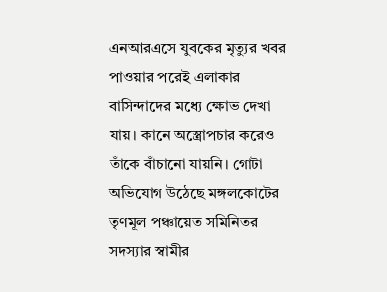এনআরএসে যুবকের মৃত্যুর খবর পাওয়ার পরেই এলাকার বাসিন্দাদের মধ্যে ক্ষোভ দেখা যায়। কানে অস্ত্রোপচার করেও তাঁকে বাঁচানো যায়নি। গোটা অভিযোগ উঠেছে মঙ্গলকোটের তৃণমূল পঞ্চায়েত সমিনিতর সদস্যার স্বামীর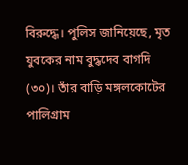বিরুদ্ধে। পুলিস জানিয়েছে, মৃত যুবকের নাম বুদ্ধদেব বাগদি (৩০)। তাঁর বাড়ি মঙ্গলকোটের পালিগ্রাম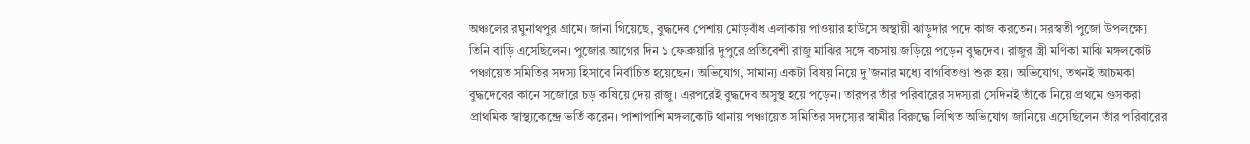অঞ্চলের রঘুনাথপুর গ্রামে। জানা গিয়েছে, বুদ্ধদেব পেশায় মোড়বাঁধ এলাকায় পাওয়ার হাউসে অস্থায়ী ঝাড়ুদার পদে কাজ করতেন। সরস্বতী পুজো উপলক্ষ্যে তিনি বাড়ি এসেছিলেন। পুজোর আগের দিন ১ ফেব্রুয়ারি দুপুরে প্রতিবেশী রাজু মাঝির সঙ্গে বচসায় জড়িয়ে পড়েন বুদ্ধদেব। রাজুর স্ত্রী মণিকা মাঝি মঙ্গলকোট পঞ্চায়েত সমিতির সদস্য হিসাবে নির্বাচিত হয়েছেন। অভিযোগ, সামান্য একটা বিষয় নিয়ে দু’জনার মধ্যে বাগবিতণ্ডা শুরু হয়। অভিযোগ, তখনই আচমকা বুদ্ধদেবের কানে সজোরে চড় কষিয়ে দেয় রাজু। এরপরেই বুদ্ধদেব অসুস্থ হয়ে পড়েন। তারপর তাঁর পরিবারের সদস্যরা সেদিনই তাঁকে নিয়ে প্রথমে গুসকরা প্রাথমিক স্বাস্থ্যকেন্দ্রে ভর্তি করেন। পাশাপাশি মঙ্গলকোট থানায় পঞ্চায়েত সমিতির সদস্যের স্বামীর বিরুদ্ধে লিখিত অভিযোগ জানিয়ে এসেছিলেন তাঁর পরিবারের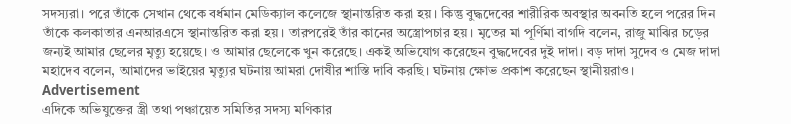সদস্যরা। পরে তাঁকে সেখান থেকে বর্ধমান মেডিক্যাল কলেজে স্থানান্তরিত করা হয়। কিন্তু বুদ্ধদেবের শারীরিক অবস্থার অবনতি হলে পরের দিন তাঁকে কলকাতার এনআরএসে স্থানান্তরিত করা হয়। তারপরেই তাঁর কানের অস্ত্রোপচার হয়। মৃতের মা পূর্ণিমা বাগদি বলেন, রাজু মাঝির চড়ের জন্যই আমার ছেলের মৃত্যু হয়েছে। ও আমার ছেলেকে খুন করেছে। একই অভিযোগ করেছেন বুদ্ধদেবের দুই দাদা। বড় দাদা সুদেব ও মেজ দাদা মহাদেব বলেন, আমাদের ভাইয়ের মৃত্যুর ঘটনায় আমরা দোষীর শাস্তি দাবি করছি। ঘটনায় ক্ষোভ প্রকাশ করেছেন স্থানীয়রাও।
Advertisement
এদিকে অভিযুক্তের স্ত্রী তথা পঞ্চায়েত সমিতির সদস্য মণিকার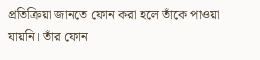প্রতিক্রিয়া জানতে ফোন করা হলে তাঁকে পাওয়া যায়নি। তাঁর ফোন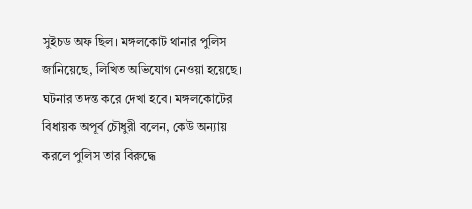সুইচড অফ ছিল। মঙ্গলকোট থানার পুলিস জানিয়েছে, লিখিত অভিযোগ নেওয়া হয়েছে। ঘটনার তদন্ত করে দেখা হবে। মঙ্গলকোটের বিধায়ক অপূর্ব চৌধুরী বলেন, কেউ অন্যায় করলে পুলিস তার বিরুদ্ধে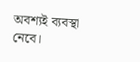অবশ্যই ব্যবস্থা নেবে।